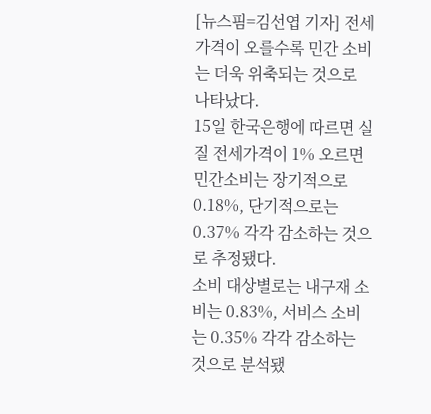[뉴스핌=김선엽 기자] 전세 가격이 오를수록 민간 소비는 더욱 위축되는 것으로 나타났다.
15일 한국은행에 따르면 실질 전세가격이 1% 오르면 민간소비는 장기적으로 0.18%, 단기적으로는 0.37% 각각 감소하는 것으로 추정됐다.
소비 대상별로는 내구재 소비는 0.83%, 서비스 소비는 0.35% 각각 감소하는 것으로 분석됐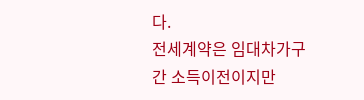다.
전세계약은 임대차가구간 소득이전이지만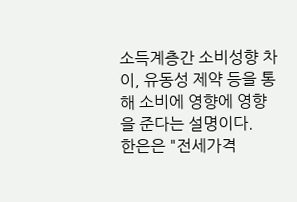소득계층간 소비성향 차이, 유동성 제약 등을 통해 소비에 영향에 영향을 준다는 설명이다.
한은은 "전세가격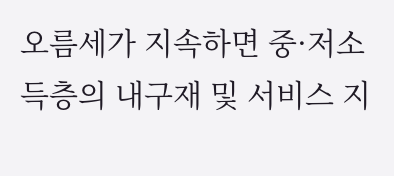오름세가 지속하면 중·저소득층의 내구재 및 서비스 지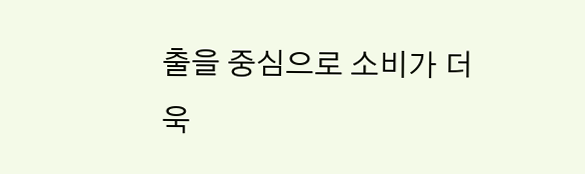출을 중심으로 소비가 더욱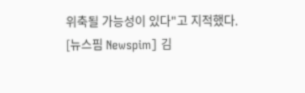위축될 가능성이 있다"고 지적했다.
[뉴스핌 Newspim] 김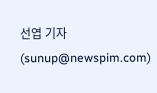선엽 기자 (sunup@newspim.com)